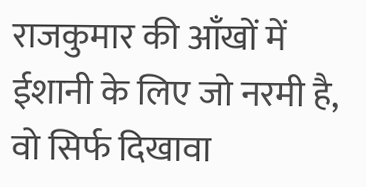राजकुमार की आँखों में ईशानी के लिए जो नरमी है, वो सिर्फ दिखावा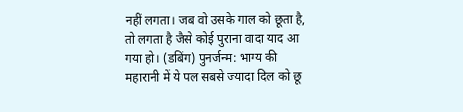नहीं लगता। जब वो उसके गाल को छूता है, तो लगता है जैसे कोई पुराना वादा याद आ गया हो। (डबिंग) पुनर्जन्म: भाग्य की महारानी में ये पल सबसे ज्यादा दिल को छू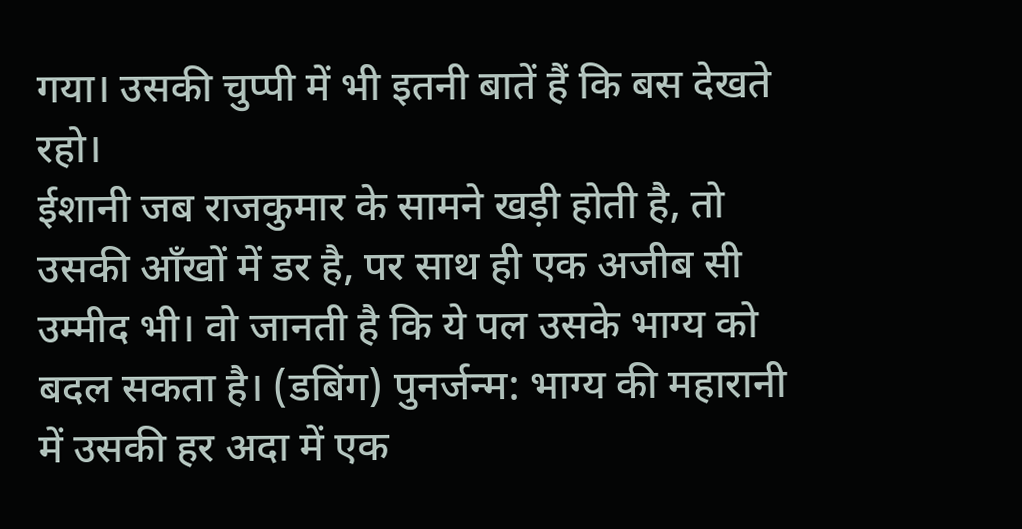गया। उसकी चुप्पी में भी इतनी बातें हैं कि बस देखते रहो।
ईशानी जब राजकुमार के सामने खड़ी होती है, तो उसकी आँखों में डर है, पर साथ ही एक अजीब सी उम्मीद भी। वो जानती है कि ये पल उसके भाग्य को बदल सकता है। (डबिंग) पुनर्जन्म: भाग्य की महारानी में उसकी हर अदा में एक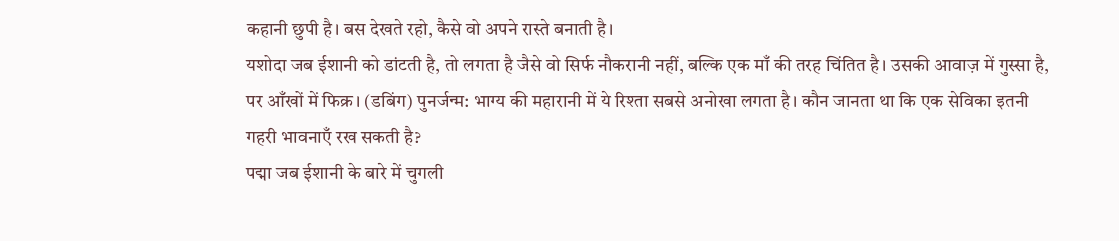कहानी छुपी है। बस देखते रहो, कैसे वो अपने रास्ते बनाती है।
यशोदा जब ईशानी को डांटती है, तो लगता है जैसे वो सिर्फ नौकरानी नहीं, बल्कि एक माँ की तरह चिंतित है। उसकी आवाज़ में गुस्सा है, पर आँखों में फिक्र। (डबिंग) पुनर्जन्म: भाग्य की महारानी में ये रिश्ता सबसे अनोखा लगता है। कौन जानता था कि एक सेविका इतनी गहरी भावनाएँ रख सकती है?
पद्मा जब ईशानी के बारे में चुगली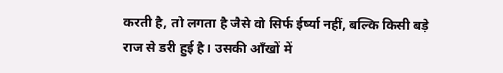करती है, तो लगता है जैसे वो सिर्फ ईर्ष्या नहीं, बल्कि किसी बड़े राज से डरी हुई है। उसकी आँखों में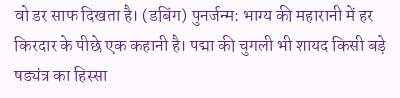वो डर साफ दिखता है। (डबिंग) पुनर्जन्म: भाग्य की महारानी में हर किरदार के पीछे एक कहानी है। पद्मा की चुगली भी शायद किसी बड़े षड्यंत्र का हिस्सा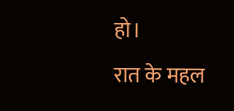हो।
रात के महल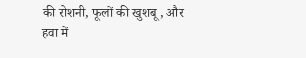की रोशनी, फूलों की खुशबू, और हवा में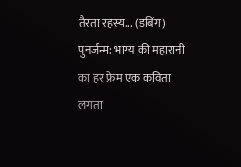तैरता रहस्य... (डबिंग) पुनर्जन्म: भाग्य की महारानी का हर फ्रेम एक कविता लगता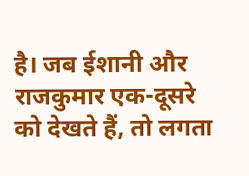है। जब ईशानी और राजकुमार एक-दूसरे को देखते हैं, तो लगता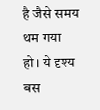है जैसे समय थम गया हो। ये दृश्य बस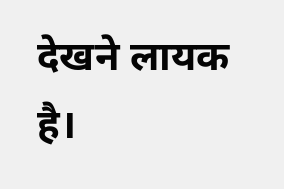देखने लायक है।